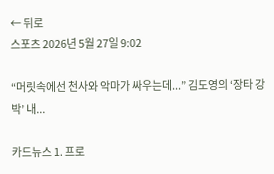← 뒤로
스포츠 2026년 5월 27일 9:02

“머릿속에선 천사와 악마가 싸우는데...” 김도영의 ‘장타 강박’ 내...

카드뉴스 1. 프로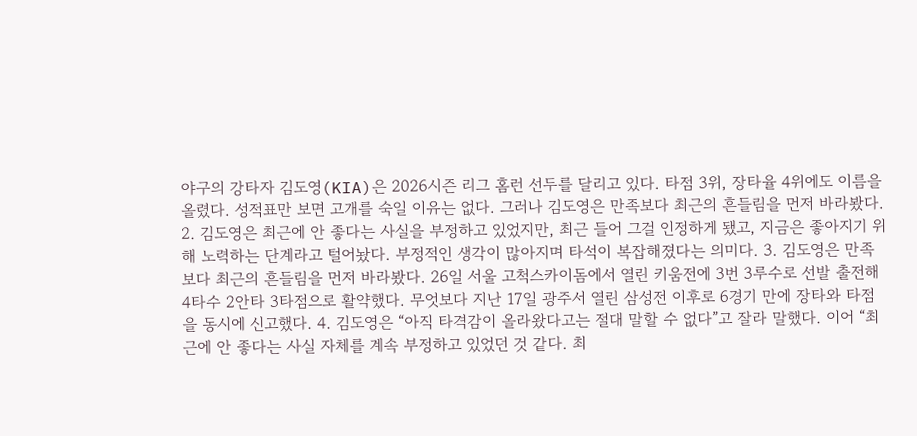야구의 강타자 김도영(KIA)은 2026시즌 리그 홈런 선두를 달리고 있다. 타점 3위, 장타율 4위에도 이름을 올렸다. 성적표만 보면 고개를 숙일 이유는 없다. 그러나 김도영은 만족보다 최근의 흔들림을 먼저 바라봤다. 2. 김도영은 최근에 안 좋다는 사실을 부정하고 있었지만, 최근 들어 그걸 인정하게 됐고, 지금은 좋아지기 위해 노력하는 단계라고 털어놨다. 부정적인 생각이 많아지며 타석이 복잡해졌다는 의미다. 3. 김도영은 만족보다 최근의 흔들림을 먼저 바라봤다. 26일 서울 고척스카이돔에서 열린 키움전에 3번 3루수로 선발 출전해 4타수 2안타 3타점으로 활약했다. 무엇보다 지난 17일 광주서 열린 삼성전 이후로 6경기 만에 장타와 타점을 동시에 신고했다. 4. 김도영은 “아직 타격감이 올라왔다고는 절대 말할 수 없다”고 잘라 말했다. 이어 “최근에 안 좋다는 사실 자체를 계속 부정하고 있었던 것 같다. 최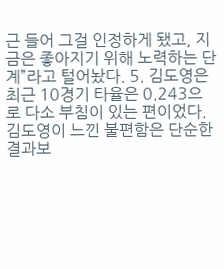근 들어 그걸 인정하게 됐고, 지금은 좋아지기 위해 노력하는 단계”라고 털어놨다. 5. 김도영은 최근 10경기 타율은 0.243으로 다소 부침이 있는 편이었다. 김도영이 느낀 불편함은 단순한 결과보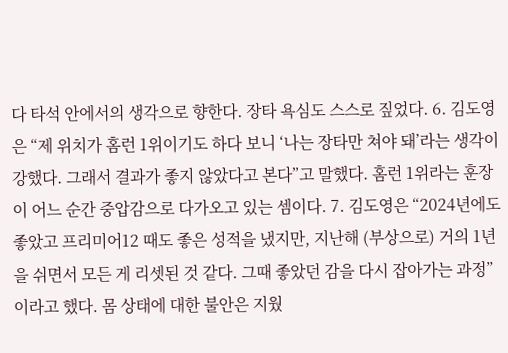다 타석 안에서의 생각으로 향한다. 장타 욕심도 스스로 짚었다. 6. 김도영은 “제 위치가 홈런 1위이기도 하다 보니 ‘나는 장타만 쳐야 돼’라는 생각이 강했다. 그래서 결과가 좋지 않았다고 본다”고 말했다. 홈런 1위라는 훈장이 어느 순간 중압감으로 다가오고 있는 셈이다. 7. 김도영은 “2024년에도 좋았고 프리미어12 때도 좋은 성적을 냈지만, 지난해 (부상으로) 거의 1년을 쉬면서 모든 게 리셋된 것 같다. 그때 좋았던 감을 다시 잡아가는 과정”이라고 했다. 몸 상태에 대한 불안은 지웠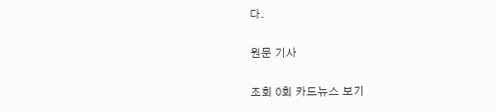다.

원문 기사

조회 0회 카드뉴스 보기